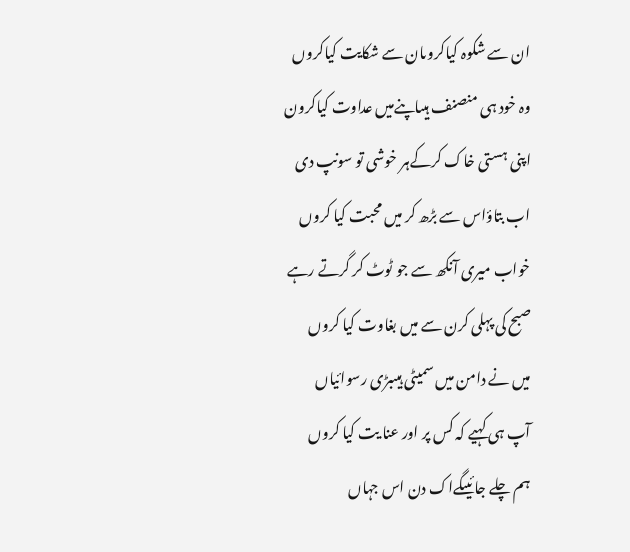ان سے شکوہ کیاکروںان سے شکایت کیاکروں
وہ خود ہی منصنف ہیںاپنےمیں عداوت کیاکرون
اپنی ہستی خاک کرکےہر خوشی تو سونپ دی
اب بتاؤاس سے بڑھ کر میں محبت کیا کروں
خواب میری آنکھ سے جو ٹوٹ کر گرتے رہے
صبح کی پہلی کرن سے میں بغاوت کیا کروں
میں نے دامن میں سمیٹی ہیںبڑی رسوائیاں
آپ ہی کہیے کہ کس پر اور عنا یت کیا کروں
ہم چلے جائیںگےاک دن اس جہاں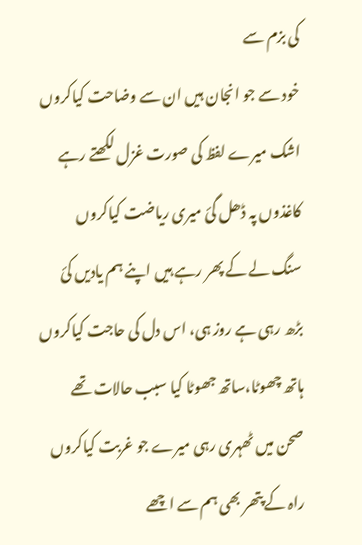کی بزم سے
خود سے جو انجان ہیں ان سے وضاحت کیاکروں
اشک میرے لفظ کی صورت غزل لکھتے رہے
کاغذوں پہ ڈھل گئ میری ریاضت کیاکروں
سنگ لے کے پھر رہے ہیں اپنے ہم یادیں کئ
بڑھ رہی ہے روز ہی، اس دل کی حاجت کیاکروں
ہاتھ چھوٹا،ساتھ جھوٹا کیا سبب حالات تھے
صحن میں ٹھہری رہی میرے جو غربت کیاکروں
راہ کے پتھر بھی ہم سے اچھے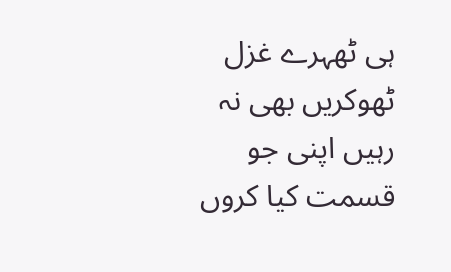ہی ٹھہرے غزل
ٹھوکریں بھی نہ رہیں اپنی جو قسمت کیا کروں